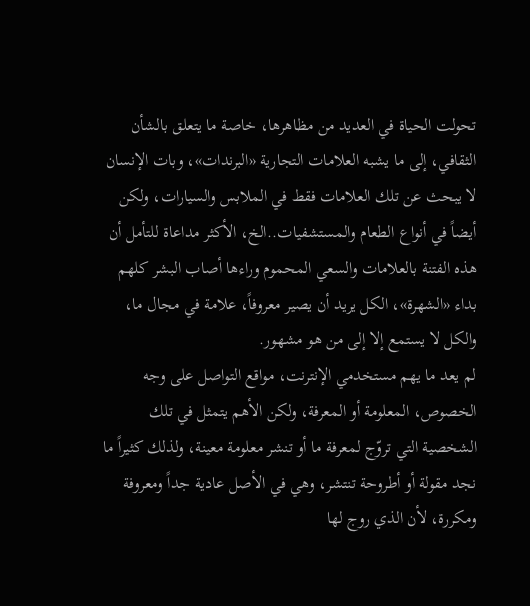تحولت الحياة في العديد من مظاهرها، خاصة ما يتعلق بالشأن الثقافي، إلى ما يشبه العلامات التجارية «البرندات»، وبات الإنسان لا يبحث عن تلك العلامات فقط في الملابس والسيارات، ولكن أيضاً في أنواع الطعام والمستشفيات..الخ، الأكثر مداعاة للتأمل أن هذه الفتنة بالعلامات والسعي المحموم وراءها أصاب البشر كلهم بداء «الشهرة»، الكل يريد أن يصير معروفاً، علامة في مجال ما، والكل لا يستمع إلا إلى من هو مشهور.
لم يعد ما يهم مستخدمي الإنترنت، مواقع التواصل على وجه الخصوص، المعلومة أو المعرفة، ولكن الأهم يتمثل في تلك الشخصية التي تروّج لمعرفة ما أو تنشر معلومة معينة، ولذلك كثيراً ما نجد مقولة أو أطروحة تنتشر، وهي في الأصل عادية جداً ومعروفة ومكررة، لأن الذي روج لها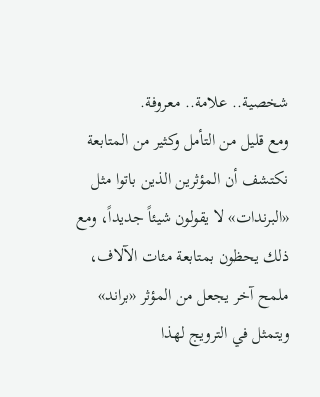شخصية.. علامة.. معروفة.
ومع قليل من التأمل وكثير من المتابعة نكتشف أن المؤثرين الذين باتوا مثل «البرندات» لا يقولون شيئاً جديداً، ومع ذلك يحظون بمتابعة مئات الآلاف، ملمح آخر يجعل من المؤثر «براند» ويتمثل في الترويج لهذا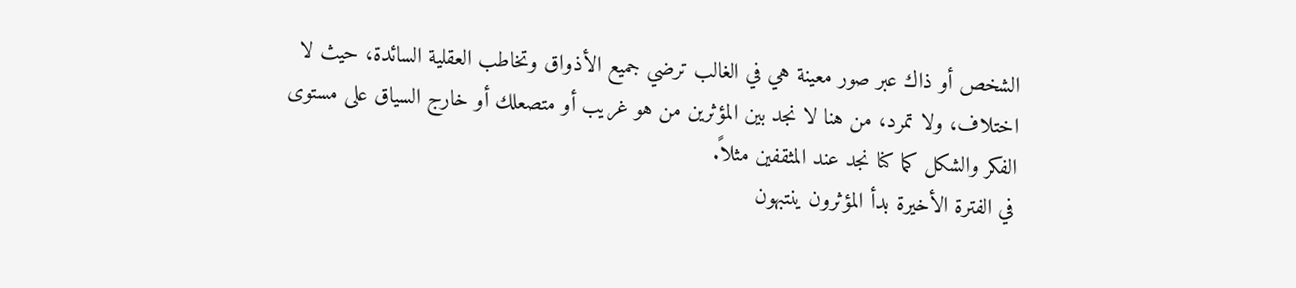الشخص أو ذاك عبر صور معينة هي في الغالب ترضي جميع الأذواق وتخاطب العقلية السائدة، حيث لا اختلاف، ولا تمرد، من هنا لا نجد بين المؤثرين من هو غريب أو متصعلك أو خارج السياق على مستوى الفكر والشكل كما كنا نجد عند المثقفين مثلاً.
في الفترة الأخيرة بدأ المؤثرون ينتبهون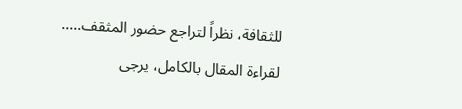للثقافة، نظراً لتراجع حضور المثقف.....
لقراءة المقال بالكامل، يرجى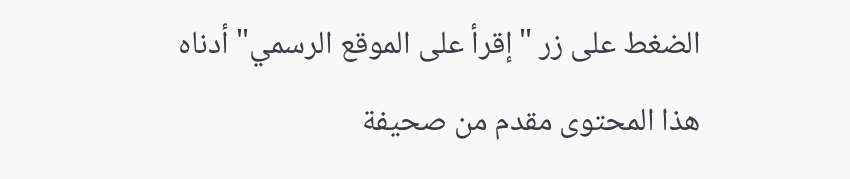الضغط على زر "إقرأ على الموقع الرسمي" أدناه
هذا المحتوى مقدم من صحيفة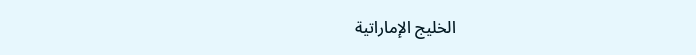الخليج الإماراتية